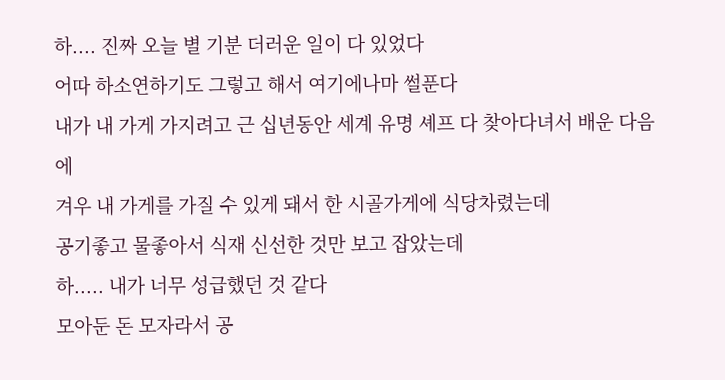하.... 진짜 오늘 별 기분 더러운 일이 다 있었다
어따 하소연하기도 그렇고 해서 여기에나마 썰푼다
내가 내 가게 가지려고 근 십년동안 세계 유명 셰프 다 찾아다녀서 배운 다음에
겨우 내 가게를 가질 수 있게 돼서 한 시골가게에 식당차렸는데
공기좋고 물좋아서 식재 신선한 것만 보고 잡았는데
하..... 내가 너무 성급했던 것 같다
모아둔 돈 모자라서 공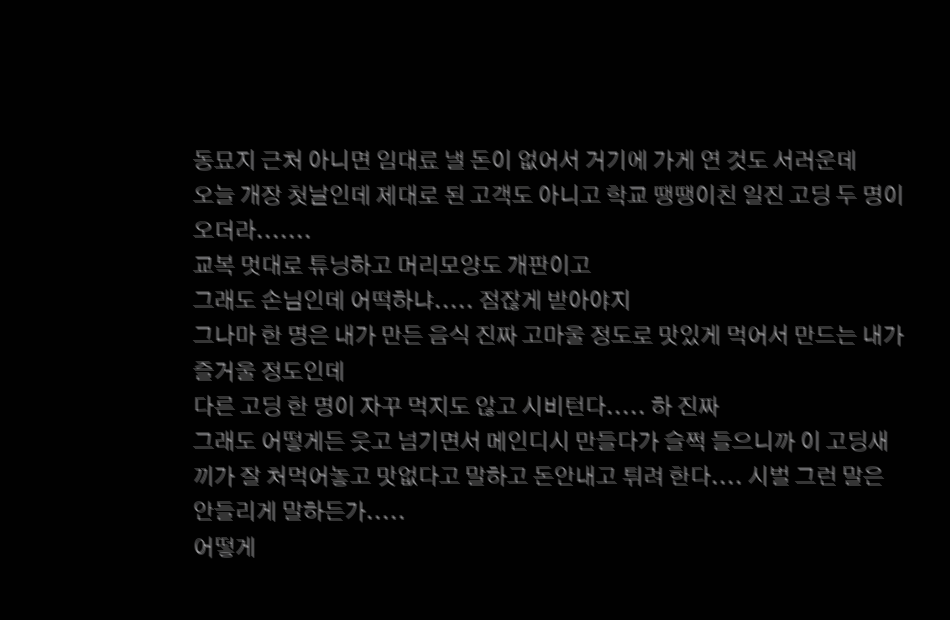동묘지 근처 아니면 임대료 낼 돈이 없어서 거기에 가게 연 것도 서러운데
오늘 개장 첫날인데 제대로 된 고객도 아니고 학교 땡땡이친 일진 고딩 두 명이 오더라.......
교복 멋대로 튜닝하고 머리모양도 개판이고
그래도 손님인데 어떡하냐..... 점잖게 받아야지
그나마 한 명은 내가 만든 음식 진짜 고마울 정도로 맛있게 먹어서 만드는 내가 즐거울 정도인데
다른 고딩 한 명이 자꾸 먹지도 않고 시비턴다..... 하 진짜
그래도 어떻게든 웃고 넘기면서 메인디시 만들다가 슬쩍 들으니까 이 고딩새끼가 잘 처먹어놓고 맛없다고 말하고 돈안내고 튀려 한다.... 시벌 그런 말은 안들리게 말하든가.....
어떻게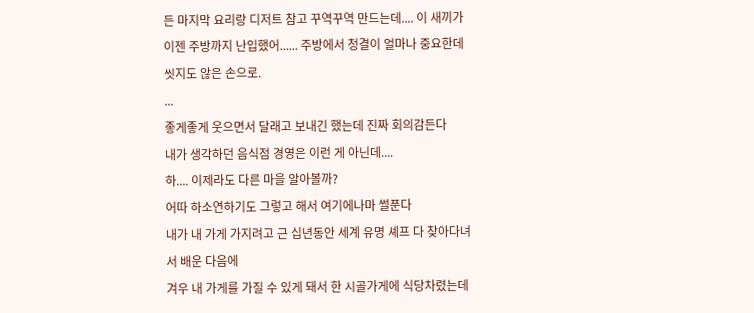든 마지막 요리랑 디저트 참고 꾸역꾸역 만드는데.... 이 새끼가 이젠 주방까지 난입했어...... 주방에서 청결이 얼마나 중요한데 씻지도 않은 손으로.
...
좋게좋게 웃으면서 달래고 보내긴 했는데 진짜 회의감든다
내가 생각하던 음식점 경영은 이런 게 아닌데....
하.... 이제라도 다른 마을 알아볼까?
어따 하소연하기도 그렇고 해서 여기에나마 썰푼다
내가 내 가게 가지려고 근 십년동안 세계 유명 셰프 다 찾아다녀서 배운 다음에
겨우 내 가게를 가질 수 있게 돼서 한 시골가게에 식당차렸는데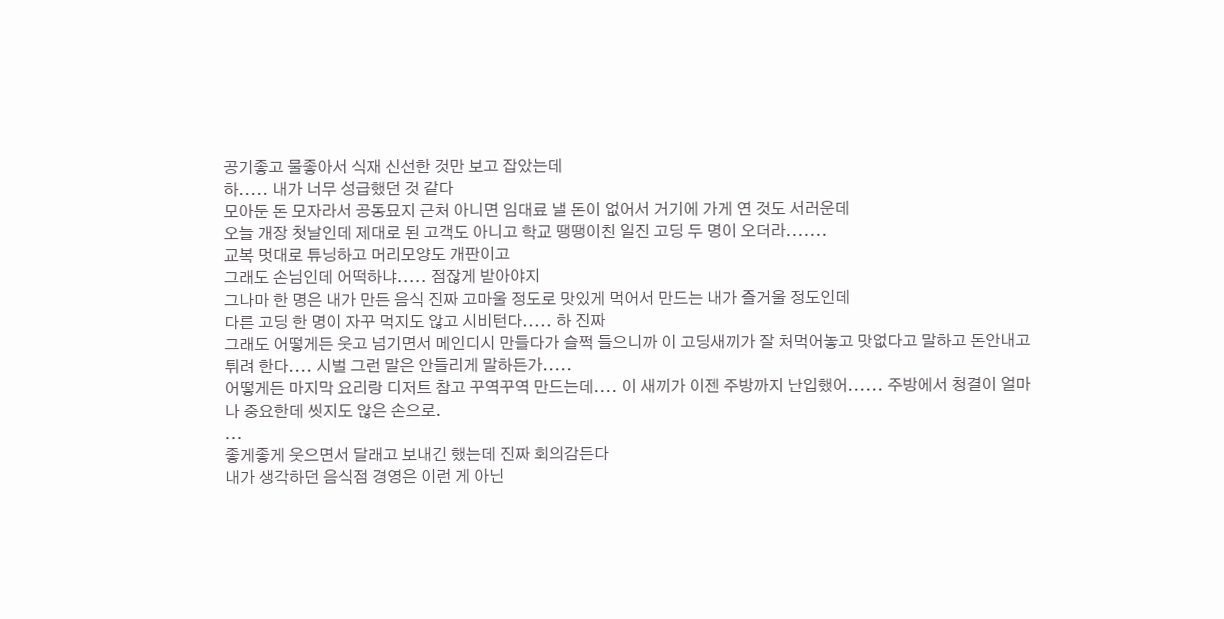공기좋고 물좋아서 식재 신선한 것만 보고 잡았는데
하..... 내가 너무 성급했던 것 같다
모아둔 돈 모자라서 공동묘지 근처 아니면 임대료 낼 돈이 없어서 거기에 가게 연 것도 서러운데
오늘 개장 첫날인데 제대로 된 고객도 아니고 학교 땡땡이친 일진 고딩 두 명이 오더라.......
교복 멋대로 튜닝하고 머리모양도 개판이고
그래도 손님인데 어떡하냐..... 점잖게 받아야지
그나마 한 명은 내가 만든 음식 진짜 고마울 정도로 맛있게 먹어서 만드는 내가 즐거울 정도인데
다른 고딩 한 명이 자꾸 먹지도 않고 시비턴다..... 하 진짜
그래도 어떻게든 웃고 넘기면서 메인디시 만들다가 슬쩍 들으니까 이 고딩새끼가 잘 처먹어놓고 맛없다고 말하고 돈안내고 튀려 한다.... 시벌 그런 말은 안들리게 말하든가.....
어떻게든 마지막 요리랑 디저트 참고 꾸역꾸역 만드는데.... 이 새끼가 이젠 주방까지 난입했어...... 주방에서 청결이 얼마나 중요한데 씻지도 않은 손으로.
...
좋게좋게 웃으면서 달래고 보내긴 했는데 진짜 회의감든다
내가 생각하던 음식점 경영은 이런 게 아닌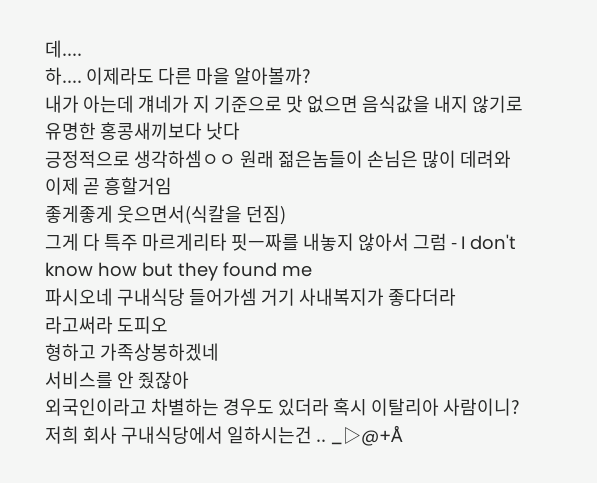데....
하.... 이제라도 다른 마을 알아볼까?
내가 아는데 걔네가 지 기준으로 맛 없으면 음식값을 내지 않기로 유명한 홍콩새끼보다 낫다
긍정적으로 생각하셈ㅇㅇ 원래 젊은놈들이 손님은 많이 데려와 이제 곧 흥할거임
좋게좋게 웃으면서(식칼을 던짐)
그게 다 특주 마르게리타 핏ㅡ짜를 내놓지 않아서 그럼 - I don't know how but they found me
파시오네 구내식당 들어가셈 거기 사내복지가 좋다더라
라고써라 도피오
형하고 가족상봉하겠네
서비스를 안 줬잖아
외국인이라고 차별하는 경우도 있더라 혹시 이탈리아 사람이니?
저희 회사 구내식당에서 일하시는건 .. _▷@+Å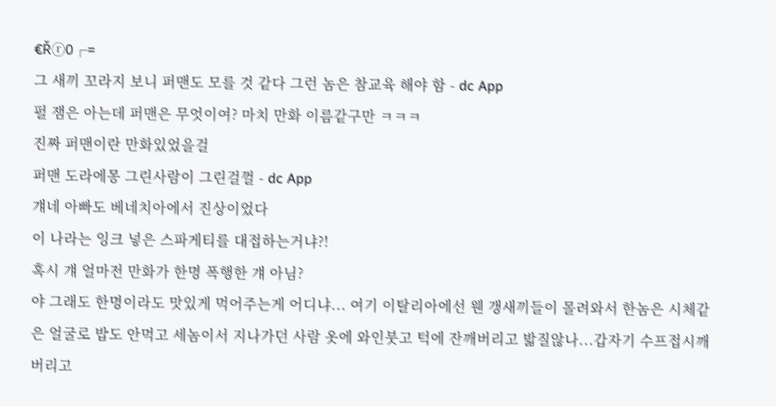€Řⓡ0┌=
그 새끼 꼬라지 보니 퍼맨도 모를 것 같다 그런 놈은 참교육 해야 함 - dc App
펄 잼은 아는데 퍼맨은 무엇이여? 마치 만화 이름같구만 ㅋㅋㅋ
진짜 퍼맨이란 만화있었을걸
퍼맨 도라에몽 그린사람이 그린걸껄 - dc App
걔네 아빠도 베네치아에서 진상이었다
이 나라는 잉크 넣은 스파게티를 대접하는거냐?!
혹시 걔 얼마전 만화가 한명 폭행한 걔 아님?
야 그래도 한명이라도 맛있게 먹어주는게 어디냐... 여기 이탈리아에선 웬 갱새끼들이 몰려와서 한놈은 시체같은 얼굴로 밥도 안먹고 세놈이서 지나가던 사람 옷에 와인붓고 턱에 잔깨버리고 밟질않나...갑자기 수프접시깨버리고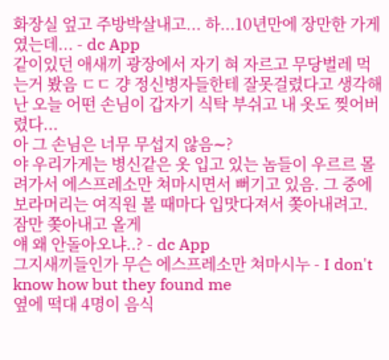화장실 엎고 주방박살내고... 하...10년만에 장만한 가게였는데... - dc App
같이있던 애새끼 광장에서 자기 혀 자르고 무당벌레 먹는거 봤음 ㄷㄷ 걍 정신병자들한테 잘못걸렸다고 생각해
난 오늘 어떤 손님이 갑자기 식탁 부쉬고 내 옷도 찢어버렸다...
아 그 손님은 너무 무섭지 않음∼?
야 우리가게는 병신같은 옷 입고 있는 놈들이 우르르 몰려가서 에스프레소만 쳐마시면서 뻐기고 있음. 그 중에 보라머리는 여직원 볼 때마다 입맛다져서 쫒아내려고. 잠만 쫒아내고 올게
얘 왜 안돌아오냐..? - dc App
그지새끼들인가 무슨 에스프레소만 쳐마시누 - I don't know how but they found me
옆에 떡대 4명이 음식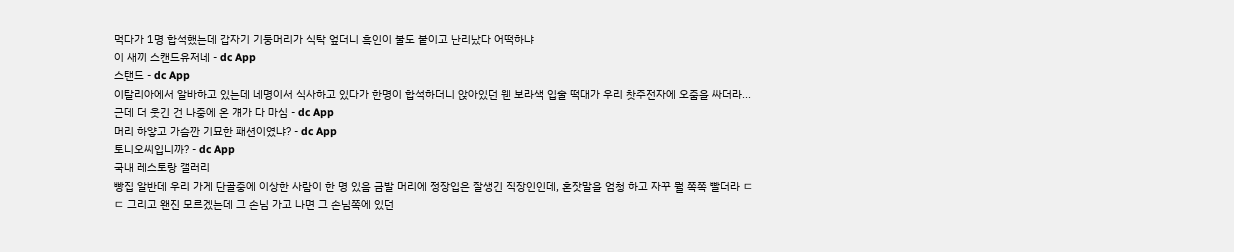먹다가 1명 합석했는데 갑자기 기둥머리가 식탁 엎더니 흑인이 불도 붙이고 난리났다 어떡하냐
이 새끼 스캔드유저네 - dc App
스탠드 - dc App
이탈리아에서 알바하고 있는데 네명이서 식사하고 있다가 한명이 합석하더니 앉아있던 웬 보라색 입술 떡대가 우리 찻주전자에 오줌을 싸더라... 근데 더 웃긴 건 나중에 온 걔가 다 마심 - dc App
머리 하얗고 가슴깐 기묘한 패션이였냐? - dc App
토니오씨입니까? - dc App
국내 레스토랑 갤러리
빵집 알반데 우리 가게 단골중에 이상한 사람이 한 명 있음 금발 머리에 정장입은 잘생긴 직장인인데, 혼잣말을 엄청 하고 자꾸 뭘 쪽쪽 빨더라 ㄷㄷ 그리고 왠진 모르겠는데 그 손님 가고 나면 그 손님쪽에 있던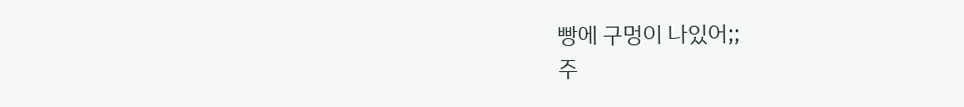빵에 구멍이 나있어;;
주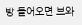방 들어오면 브와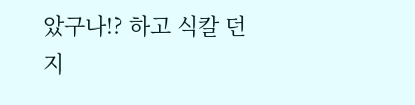았구나!? 하고 식칼 던지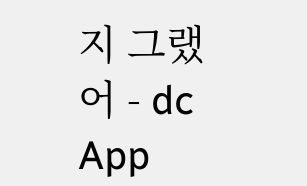지 그랬어 - dc App